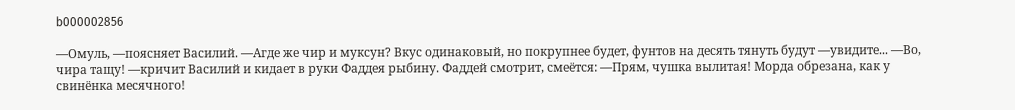b000002856

—Омуль, —поясняет Василий. —Агде же чир и муксун? Вкус одинаковый, но покрупнее будет, фунтов на десять тянуть будут —увидите... —Во, чира тащу! —кричит Василий и кидает в руки Фаддея рыбину. Фаддей смотрит, смеётся: —Прям, чушка вылитая! Морда обрезана, как у свинёнка месячного!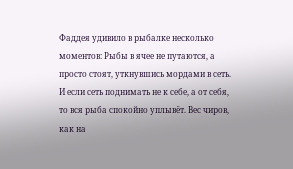Фаддея удивило в рыбалке несколько моментов: Рыбы в ячее не путаются, а просто стоят, уткнувшись мордами в сеть. И если сеть поднимать не к себе, а от себя, то вся рыба спокойно уплывёт. Вес чиров, как на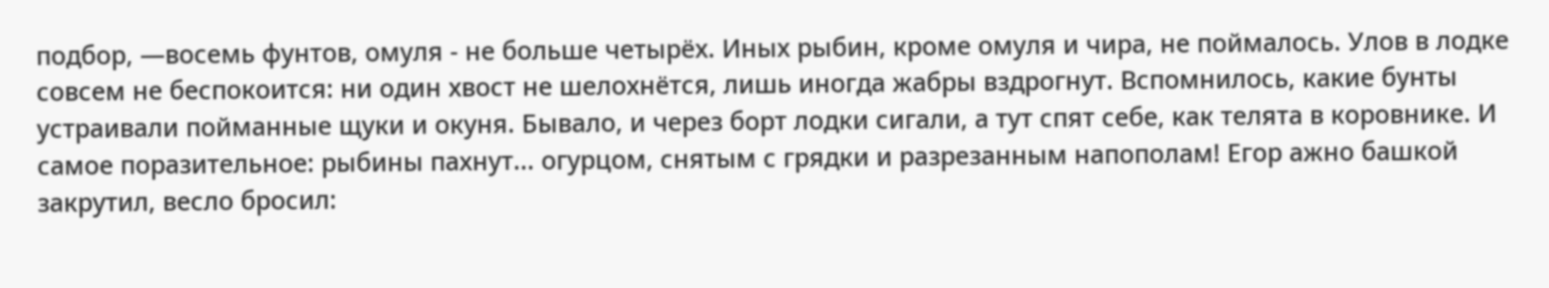подбор, —восемь фунтов, омуля - не больше четырёх. Иных рыбин, кроме омуля и чира, не поймалось. Улов в лодке совсем не беспокоится: ни один хвост не шелохнётся, лишь иногда жабры вздрогнут. Вспомнилось, какие бунты устраивали пойманные щуки и окуня. Бывало, и через борт лодки сигали, а тут спят себе, как телята в коровнике. И самое поразительное: рыбины пахнут... огурцом, снятым с грядки и разрезанным напополам! Егор ажно башкой закрутил, весло бросил: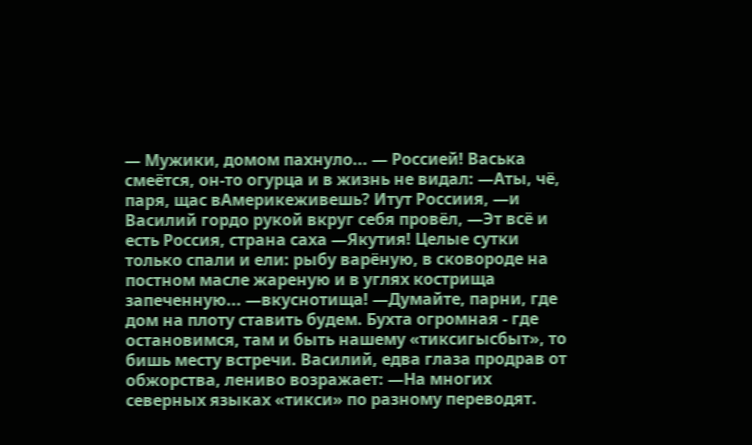— Мужики, домом пахнуло... — Россией! Васька смеётся, он-то огурца и в жизнь не видал: —Аты, чё, паря, щас вАмерикеживешь? Итут Россиия, —и Василий гордо рукой вкруг себя провёл, —Эт всё и есть Россия, страна саха —Якутия! Целые сутки только спали и ели: рыбу варёную, в сковороде на постном масле жареную и в углях кострища запеченную... —вкуснотища! —Думайте, парни, где дом на плоту ставить будем. Бухта огромная - где остановимся, там и быть нашему «тиксигысбыт», то бишь месту встречи. Василий, едва глаза продрав от обжорства, лениво возражает: —На многих северных языках «тикси» по разному переводят.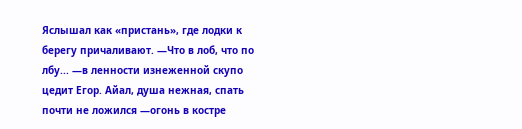Яслышал как «пристань», где лодки к берегу причаливают. —Что в лоб, что по лбу... —в ленности изнеженной скупо цедит Егор. Айал, душа нежная, спать почти не ложился —огонь в костре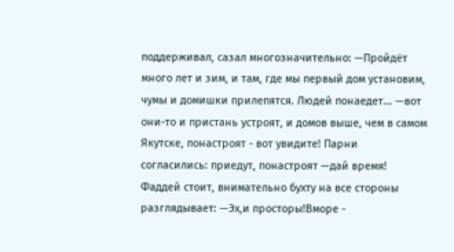поддерживал, сазал многозначительно: —Пройдёт много лет и зим, и там, где мы первый дом установим, чумы и домишки прилепятся. Людей понаедет... —вот они-то и пристань устроят, и домов выше, чем в самом Якутске, понастроят - вот увидите! Парни согласились: приедут, понастроят —дай время! Фаддей стоит, внимательно бухту на все стороны разглядывает: —Эх,и просторы!Вморе -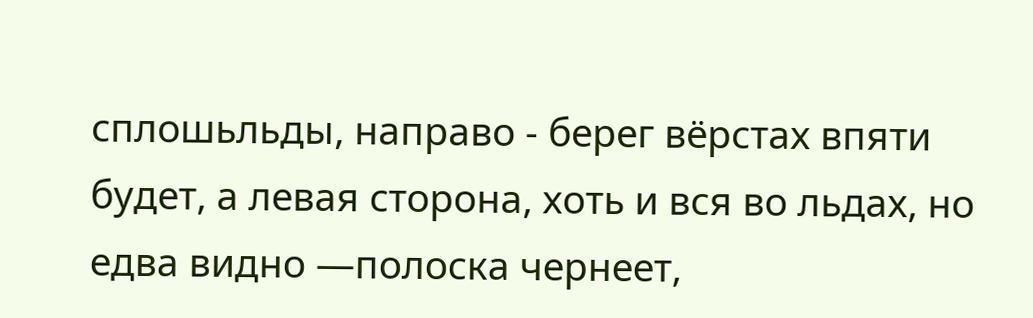сплошьльды, направо - берег вёрстах впяти будет, а левая сторона, хоть и вся во льдах, но едва видно —полоска чернеет,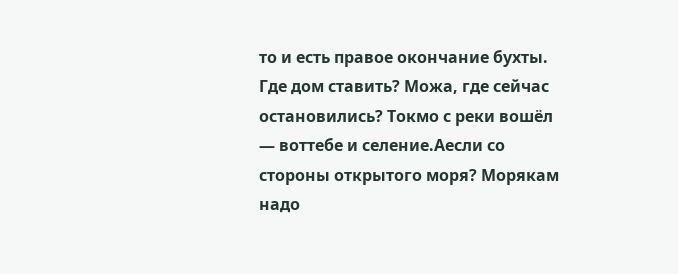то и есть правое окончание бухты. Где дом ставить? Можа, где сейчас остановились? Токмо с реки вошёл — воттебе и селение.Аесли со стороны открытого моря? Морякам надо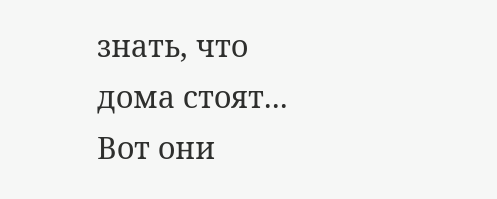знать, что дома стоят... Вот они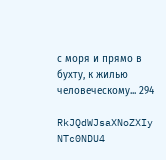с моря и прямо в бухту, к жилью человеческому... 294

RkJQdWJsaXNoZXIy NTc0NDU4